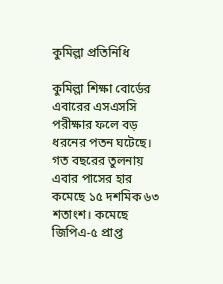কুমিল্লা প্রতিনিধি

কুমিল্লা শিক্ষা বোর্ডের এবারের এসএসসি পরীক্ষার ফলে বড় ধরনের পতন ঘটেছে। গত বছরের তুলনায় এবার পাসের হার কমেছে ১৫ দশমিক ৬৩ শতাংশ। কমেছে জিপিএ-৫ প্রাপ্ত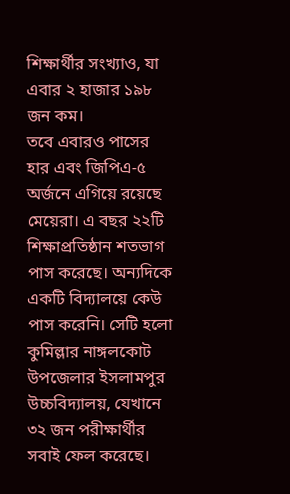শিক্ষার্থীর সংখ্যাও, যা এবার ২ হাজার ১৯৮ জন কম।
তবে এবারও পাসের হার এবং জিপিএ-৫ অর্জনে এগিয়ে রয়েছে মেয়েরা। এ বছর ২২টি শিক্ষাপ্রতিষ্ঠান শতভাগ পাস করেছে। অন্যদিকে একটি বিদ্যালয়ে কেউ পাস করেনি। সেটি হলো কুমিল্লার নাঙ্গলকোট উপজেলার ইসলামপুর উচ্চবিদ্যালয়, যেখানে ৩২ জন পরীক্ষার্থীর সবাই ফেল করেছে।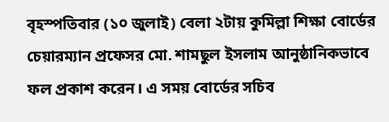বৃহস্পতিবার (১০ জুলাই) বেলা ২টায় কুমিল্লা শিক্ষা বোর্ডের চেয়ারম্যান প্রফেসর মো. শামছুল ইসলাম আনুষ্ঠানিকভাবে ফল প্রকাশ করেন। এ সময় বোর্ডের সচিব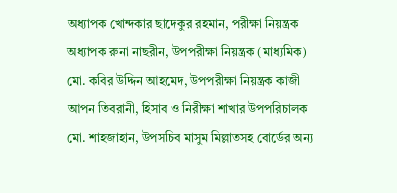অধ্যাপক খোন্দকার ছাদেকুর রহমান, পরীক্ষা নিয়ন্ত্রক অধ্যাপক রুনা নাছরীন, উপপরীক্ষা নিয়ন্ত্রক (মাধ্যমিক) মো. কবির উদ্দিন আহমেদ, উপপরীক্ষা নিয়ন্ত্রক কাজী আপন তিবরানী, হিসাব ও নিরীক্ষা শাখার উপপরিচালক মো. শাহজাহান, উপসচিব মাসুম মিল্লাতসহ বোর্ডের অন্য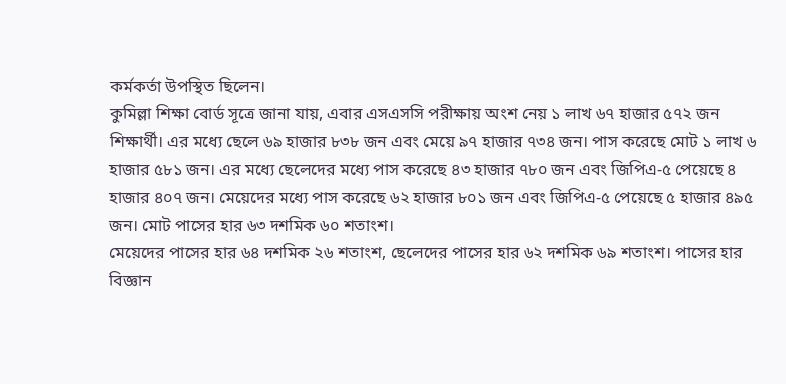কর্মকর্তা উপস্থিত ছিলেন।
কুমিল্লা শিক্ষা বোর্ড সূত্রে জানা যায়, এবার এসএসসি পরীক্ষায় অংশ নেয় ১ লাখ ৬৭ হাজার ৫৭২ জন শিক্ষার্থী। এর মধ্যে ছেলে ৬৯ হাজার ৮৩৮ জন এবং মেয়ে ৯৭ হাজার ৭৩৪ জন। পাস করেছে মোট ১ লাখ ৬ হাজার ৫৮১ জন। এর মধ্যে ছেলেদের মধ্যে পাস করেছে ৪৩ হাজার ৭৮০ জন এবং জিপিএ-৫ পেয়েছে ৪ হাজার ৪০৭ জন। মেয়েদের মধ্যে পাস করেছে ৬২ হাজার ৮০১ জন এবং জিপিএ-৫ পেয়েছে ৫ হাজার ৪৯৫ জন। মোট পাসের হার ৬৩ দশমিক ৬০ শতাংশ।
মেয়েদের পাসের হার ৬৪ দশমিক ২৬ শতাংশ, ছেলেদের পাসের হার ৬২ দশমিক ৬৯ শতাংশ। পাসের হার বিজ্ঞান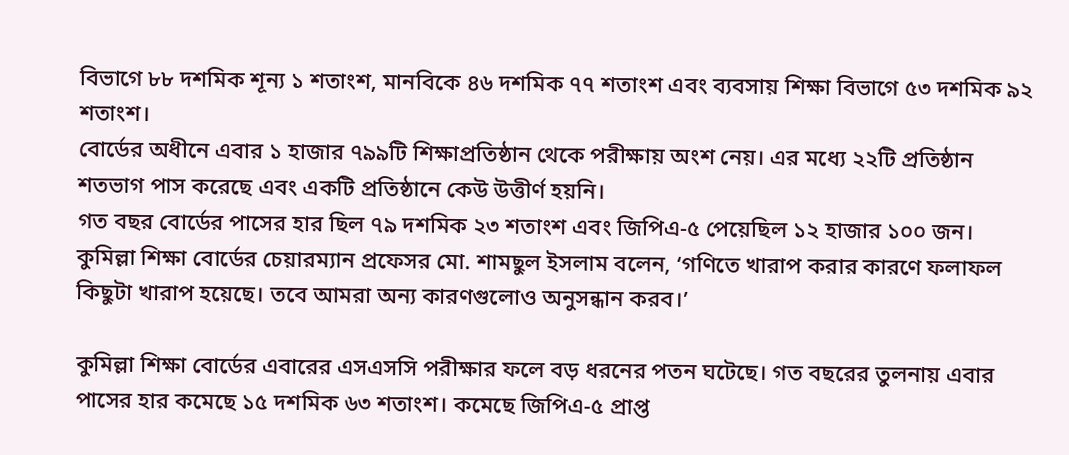বিভাগে ৮৮ দশমিক শূন্য ১ শতাংশ, মানবিকে ৪৬ দশমিক ৭৭ শতাংশ এবং ব্যবসায় শিক্ষা বিভাগে ৫৩ দশমিক ৯২ শতাংশ।
বোর্ডের অধীনে এবার ১ হাজার ৭৯৯টি শিক্ষাপ্রতিষ্ঠান থেকে পরীক্ষায় অংশ নেয়। এর মধ্যে ২২টি প্রতিষ্ঠান শতভাগ পাস করেছে এবং একটি প্রতিষ্ঠানে কেউ উত্তীর্ণ হয়নি।
গত বছর বোর্ডের পাসের হার ছিল ৭৯ দশমিক ২৩ শতাংশ এবং জিপিএ-৫ পেয়েছিল ১২ হাজার ১০০ জন।
কুমিল্লা শিক্ষা বোর্ডের চেয়ারম্যান প্রফেসর মো. শামছুল ইসলাম বলেন, ‘গণিতে খারাপ করার কারণে ফলাফল কিছুটা খারাপ হয়েছে। তবে আমরা অন্য কারণগুলোও অনুসন্ধান করব।’

কুমিল্লা শিক্ষা বোর্ডের এবারের এসএসসি পরীক্ষার ফলে বড় ধরনের পতন ঘটেছে। গত বছরের তুলনায় এবার পাসের হার কমেছে ১৫ দশমিক ৬৩ শতাংশ। কমেছে জিপিএ-৫ প্রাপ্ত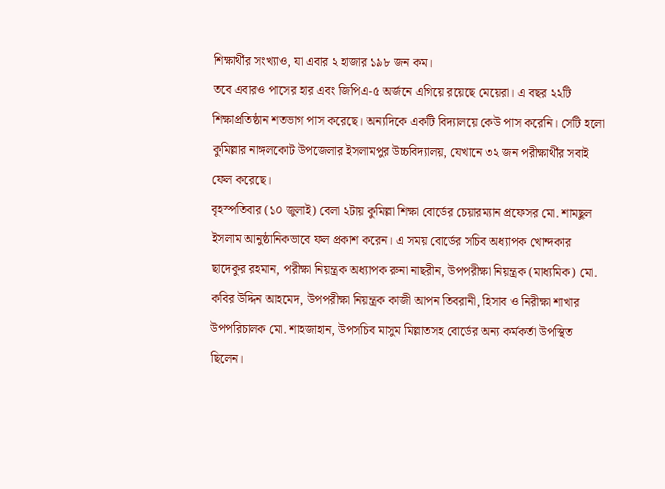শিক্ষার্থীর সংখ্যাও, যা এবার ২ হাজার ১৯৮ জন কম।
তবে এবারও পাসের হার এবং জিপিএ-৫ অর্জনে এগিয়ে রয়েছে মেয়েরা। এ বছর ২২টি শিক্ষাপ্রতিষ্ঠান শতভাগ পাস করেছে। অন্যদিকে একটি বিদ্যালয়ে কেউ পাস করেনি। সেটি হলো কুমিল্লার নাঙ্গলকোট উপজেলার ইসলামপুর উচ্চবিদ্যালয়, যেখানে ৩২ জন পরীক্ষার্থীর সবাই ফেল করেছে।
বৃহস্পতিবার (১০ জুলাই) বেলা ২টায় কুমিল্লা শিক্ষা বোর্ডের চেয়ারম্যান প্রফেসর মো. শামছুল ইসলাম আনুষ্ঠানিকভাবে ফল প্রকাশ করেন। এ সময় বোর্ডের সচিব অধ্যাপক খোন্দকার ছাদেকুর রহমান, পরীক্ষা নিয়ন্ত্রক অধ্যাপক রুনা নাছরীন, উপপরীক্ষা নিয়ন্ত্রক (মাধ্যমিক) মো. কবির উদ্দিন আহমেদ, উপপরীক্ষা নিয়ন্ত্রক কাজী আপন তিবরানী, হিসাব ও নিরীক্ষা শাখার উপপরিচালক মো. শাহজাহান, উপসচিব মাসুম মিল্লাতসহ বোর্ডের অন্য কর্মকর্তা উপস্থিত ছিলেন।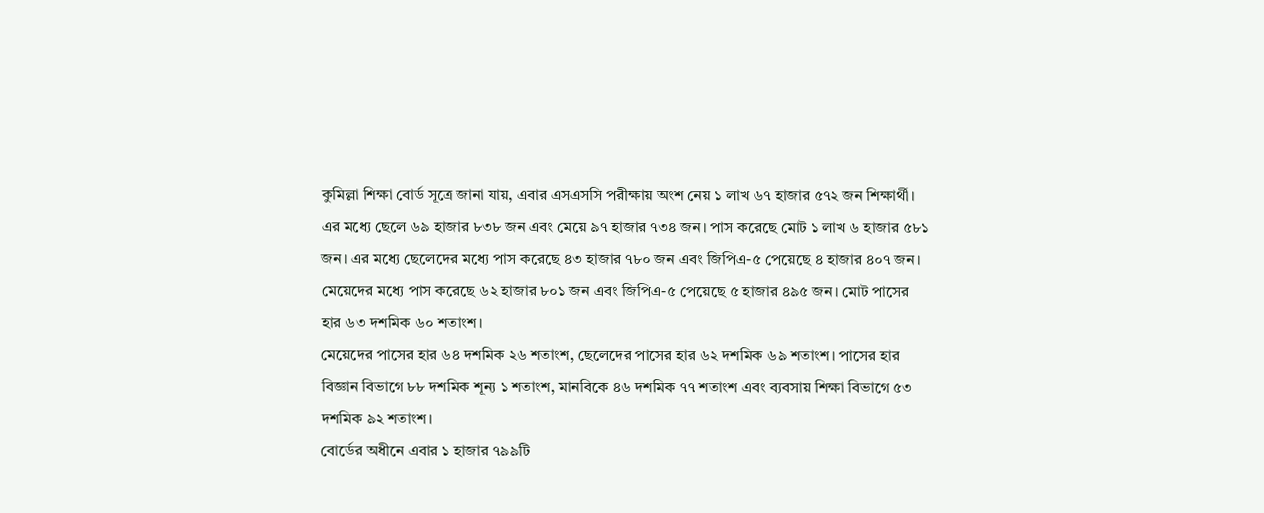কুমিল্লা শিক্ষা বোর্ড সূত্রে জানা যায়, এবার এসএসসি পরীক্ষায় অংশ নেয় ১ লাখ ৬৭ হাজার ৫৭২ জন শিক্ষার্থী। এর মধ্যে ছেলে ৬৯ হাজার ৮৩৮ জন এবং মেয়ে ৯৭ হাজার ৭৩৪ জন। পাস করেছে মোট ১ লাখ ৬ হাজার ৫৮১ জন। এর মধ্যে ছেলেদের মধ্যে পাস করেছে ৪৩ হাজার ৭৮০ জন এবং জিপিএ-৫ পেয়েছে ৪ হাজার ৪০৭ জন। মেয়েদের মধ্যে পাস করেছে ৬২ হাজার ৮০১ জন এবং জিপিএ-৫ পেয়েছে ৫ হাজার ৪৯৫ জন। মোট পাসের হার ৬৩ দশমিক ৬০ শতাংশ।
মেয়েদের পাসের হার ৬৪ দশমিক ২৬ শতাংশ, ছেলেদের পাসের হার ৬২ দশমিক ৬৯ শতাংশ। পাসের হার বিজ্ঞান বিভাগে ৮৮ দশমিক শূন্য ১ শতাংশ, মানবিকে ৪৬ দশমিক ৭৭ শতাংশ এবং ব্যবসায় শিক্ষা বিভাগে ৫৩ দশমিক ৯২ শতাংশ।
বোর্ডের অধীনে এবার ১ হাজার ৭৯৯টি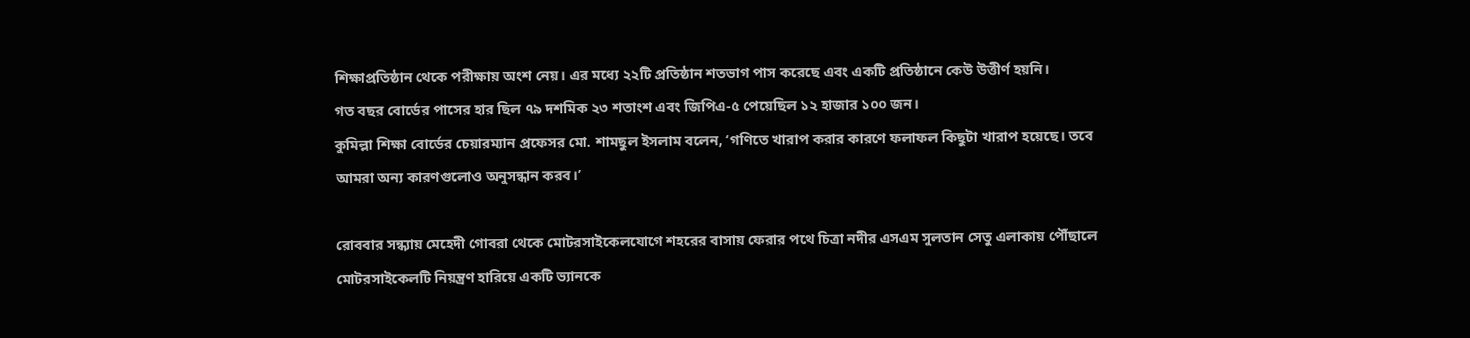শিক্ষাপ্রতিষ্ঠান থেকে পরীক্ষায় অংশ নেয়। এর মধ্যে ২২টি প্রতিষ্ঠান শতভাগ পাস করেছে এবং একটি প্রতিষ্ঠানে কেউ উত্তীর্ণ হয়নি।
গত বছর বোর্ডের পাসের হার ছিল ৭৯ দশমিক ২৩ শতাংশ এবং জিপিএ-৫ পেয়েছিল ১২ হাজার ১০০ জন।
কুমিল্লা শিক্ষা বোর্ডের চেয়ারম্যান প্রফেসর মো. শামছুল ইসলাম বলেন, ‘গণিতে খারাপ করার কারণে ফলাফল কিছুটা খারাপ হয়েছে। তবে আমরা অন্য কারণগুলোও অনুসন্ধান করব।’

রোববার সন্ধ্যায় মেহেদী গোবরা থেকে মোটরসাইকেলযোগে শহরের বাসায় ফেরার পথে চিত্রা নদীর এসএম সুলতান সেতু এলাকায় পৌঁছালে মোটরসাইকেলটি নিয়ন্ত্রণ হারিয়ে একটি ভ্যানকে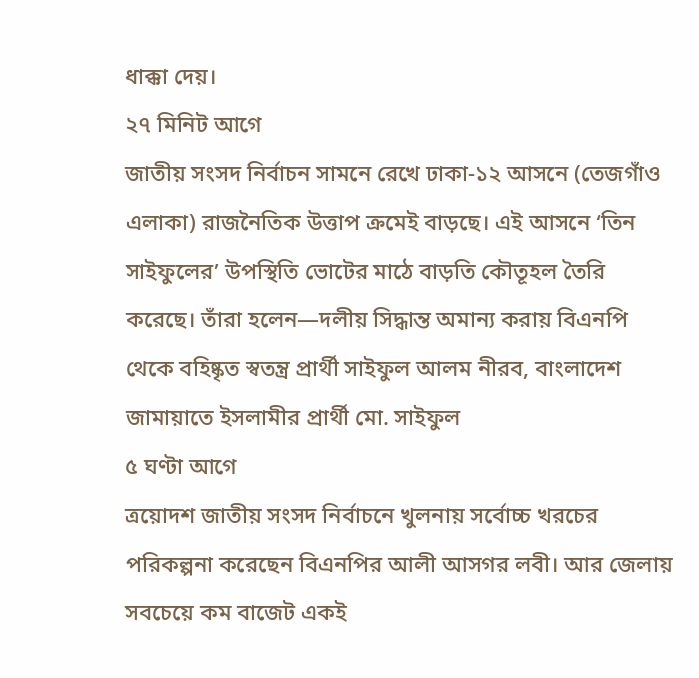ধাক্কা দেয়।
২৭ মিনিট আগে
জাতীয় সংসদ নির্বাচন সামনে রেখে ঢাকা-১২ আসনে (তেজগাঁও এলাকা) রাজনৈতিক উত্তাপ ক্রমেই বাড়ছে। এই আসনে ‘তিন সাইফুলের’ উপস্থিতি ভোটের মাঠে বাড়তি কৌতূহল তৈরি করেছে। তাঁরা হলেন—দলীয় সিদ্ধান্ত অমান্য করায় বিএনপি থেকে বহিষ্কৃত স্বতন্ত্র প্রার্থী সাইফুল আলম নীরব, বাংলাদেশ জামায়াতে ইসলামীর প্রার্থী মো. সাইফুল
৫ ঘণ্টা আগে
ত্রয়োদশ জাতীয় সংসদ নির্বাচনে খুলনায় সর্বোচ্চ খরচের পরিকল্পনা করেছেন বিএনপির আলী আসগর লবী। আর জেলায় সবচেয়ে কম বাজেট একই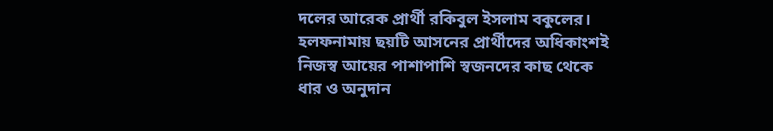দলের আরেক প্রার্থী রকিবুল ইসলাম বকুলের। হলফনামায় ছয়টি আসনের প্রার্থীদের অধিকাংশই নিজস্ব আয়ের পাশাপাশি স্বজনদের কাছ থেকে ধার ও অনুদান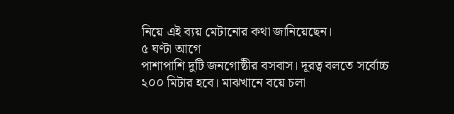নিয়ে এই ব্যয় মেটানোর কথা জানিয়েছেন।
৫ ঘণ্টা আগে
পাশাপাশি দুটি জনগোষ্ঠীর বসবাস। দূরত্ব বলতে সর্বোচ্চ ২০০ মিটার হবে। মাঝখানে বয়ে চলা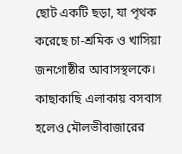ছোট একটি ছড়া, যা পৃথক করেছে চা-শ্রমিক ও খাসিয়া জনগোষ্ঠীর আবাসস্থলকে। কাছাকাছি এলাকায় বসবাস হলেও মৌলভীবাজারের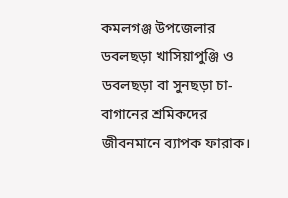কমলগঞ্জ উপজেলার ডবলছড়া খাসিয়াপুঞ্জি ও ডবলছড়া বা সুনছড়া চা-বাগানের শ্রমিকদের জীবনমানে ব্যাপক ফারাক।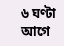৬ ঘণ্টা আগে